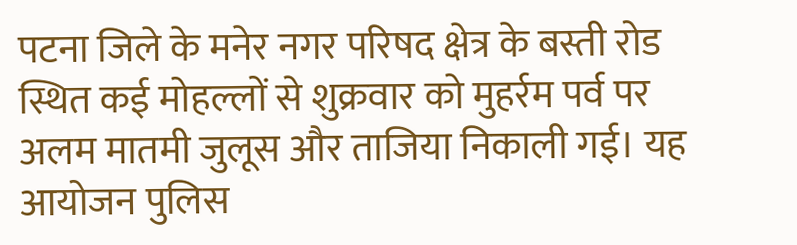पटना जिले के मनेर नगर परिषद क्षेत्र के बस्ती रोड स्थित कई मोहल्लों से शुक्रवार को मुहर्रम पर्व पर अलम मातमी जुलूस और ताजिया निकाली गई। यह आयोजन पुलिस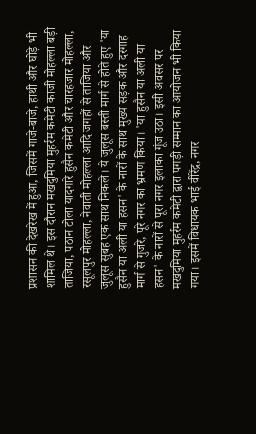प्रशासन की देखरेख में हुआ, जिसमें गाजे-बाजे, हाथी और घोड़े भी शामिल थे। इस दौरान मखदुमिया मुहर्रम कमेटी काजी मोहल्ला बड़ी ताजिया, पठान टोला यादगारे हुसैन कमेटी और चारहजार मोहल्ला, रसूलपुर मोहल्ला, नेवाती मोहल्ला आदि जगहों से ताजिया और जुलूस सुबह एक साथ निकले। ये जुलूस बस्ती मार्ग से होते हुए 'या हुसैन या अली या हसन' के नारों के साथ मुख्य सड़क और दरगाह मार्ग से गुजरे, पूरे नगर का भ्रमण किया। 'या हुसैन या अली या हसन' के नारों से पूरा नगर इलाका गूंज उठा। इसी अवसर पर मखदुमिया मुहर्रम कमेटी द्वारा पगड़ी सम्मान का आयोजन भी किया गया। इसमें विधायक भाई वीरेंद्र, नगर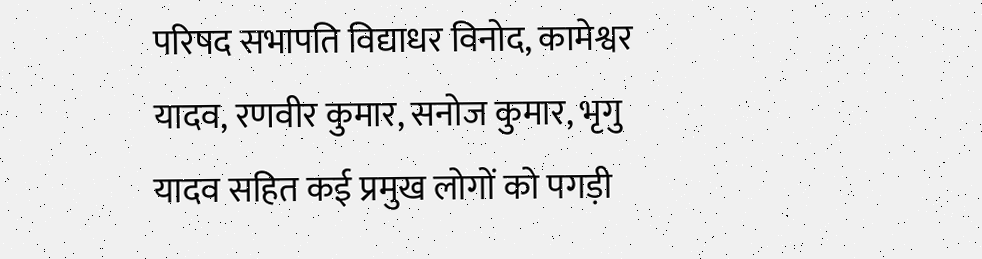परिषद सभापति विद्याधर विनोद, कामेश्वर यादव, रणवीर कुमार, सनोज कुमार, भृगु यादव सहित कई प्रमुख लोगों को पगड़ी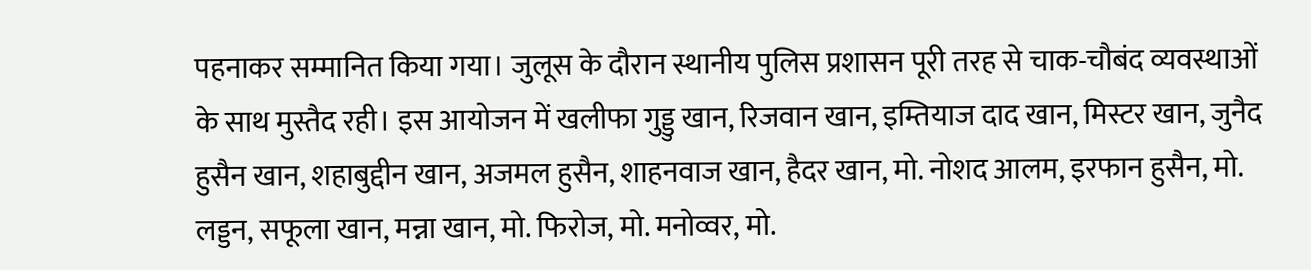पहनाकर सम्मानित किया गया। जुलूस के दौरान स्थानीय पुलिस प्रशासन पूरी तरह से चाक-चौबंद व्यवस्थाओं के साथ मुस्तैद रही। इस आयोजन में खलीफा गुड्डु खान, रिजवान खान, इम्तियाज दाद खान, मिस्टर खान, जुनैद हुसैन खान, शहाबुद्दीन खान, अजमल हुसैन, शाहनवाज खान, हैदर खान, मो. नोशद आलम, इरफान हुसैन, मो. लड्डन, सफूला खान, मन्ना खान, मो. फिरोज, मो. मनोव्वर, मो.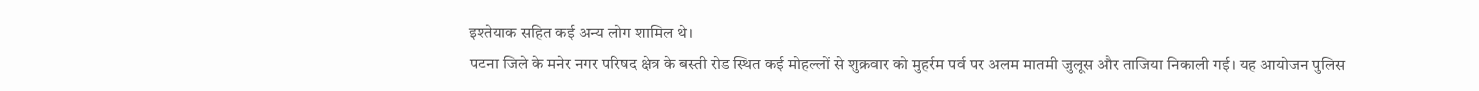इश्तेयाक सहित कई अन्य लोग शामिल थे।
पटना जिले के मनेर नगर परिषद क्षेत्र के बस्ती रोड स्थित कई मोहल्लों से शुक्रवार को मुहर्रम पर्व पर अलम मातमी जुलूस और ताजिया निकाली गई। यह आयोजन पुलिस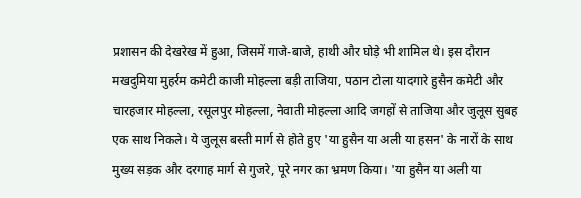प्रशासन की देखरेख में हुआ, जिसमें गाजे-बाजे, हाथी और घोड़े भी शामिल थे। इस दौरान मखदुमिया मुहर्रम कमेटी काजी मोहल्ला बड़ी ताजिया, पठान टोला यादगारे हुसैन कमेटी और चारहजार मोहल्ला, रसूलपुर मोहल्ला, नेवाती मोहल्ला आदि जगहों से ताजिया और जुलूस सुबह एक साथ निकले। ये जुलूस बस्ती मार्ग से होते हुए 'या हुसैन या अली या हसन' के नारों के साथ मुख्य सड़क और दरगाह मार्ग से गुजरे, पूरे नगर का भ्रमण किया। 'या हुसैन या अली या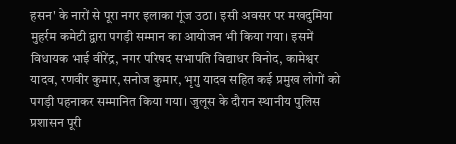हसन' के नारों से पूरा नगर इलाका गूंज उठा। इसी अवसर पर मखदुमिया मुहर्रम कमेटी द्वारा पगड़ी सम्मान का आयोजन भी किया गया। इसमें विधायक भाई वीरेंद्र, नगर परिषद सभापति विद्याधर विनोद, कामेश्वर यादव, रणवीर कुमार, सनोज कुमार, भृगु यादव सहित कई प्रमुख लोगों को पगड़ी पहनाकर सम्मानित किया गया। जुलूस के दौरान स्थानीय पुलिस प्रशासन पूरी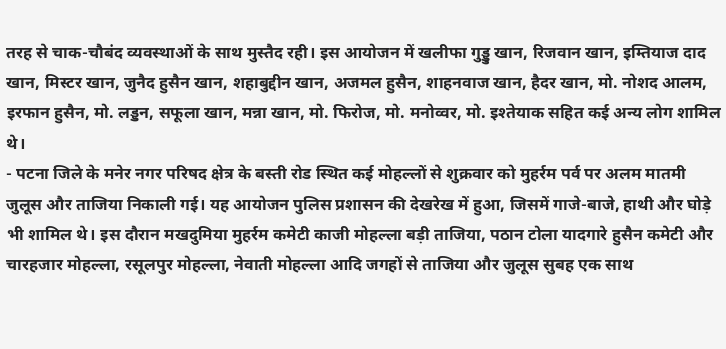तरह से चाक-चौबंद व्यवस्थाओं के साथ मुस्तैद रही। इस आयोजन में खलीफा गुड्डु खान, रिजवान खान, इम्तियाज दाद खान, मिस्टर खान, जुनैद हुसैन खान, शहाबुद्दीन खान, अजमल हुसैन, शाहनवाज खान, हैदर खान, मो. नोशद आलम, इरफान हुसैन, मो. लड्डन, सफूला खान, मन्ना खान, मो. फिरोज, मो. मनोव्वर, मो. इश्तेयाक सहित कई अन्य लोग शामिल थे।
- पटना जिले के मनेर नगर परिषद क्षेत्र के बस्ती रोड स्थित कई मोहल्लों से शुक्रवार को मुहर्रम पर्व पर अलम मातमी जुलूस और ताजिया निकाली गई। यह आयोजन पुलिस प्रशासन की देखरेख में हुआ, जिसमें गाजे-बाजे, हाथी और घोड़े भी शामिल थे। इस दौरान मखदुमिया मुहर्रम कमेटी काजी मोहल्ला बड़ी ताजिया, पठान टोला यादगारे हुसैन कमेटी और चारहजार मोहल्ला, रसूलपुर मोहल्ला, नेवाती मोहल्ला आदि जगहों से ताजिया और जुलूस सुबह एक साथ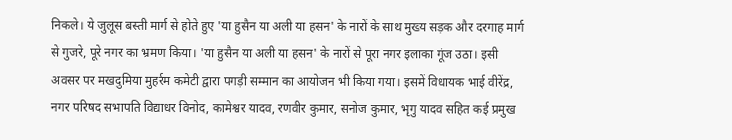निकले। ये जुलूस बस्ती मार्ग से होते हुए 'या हुसैन या अली या हसन' के नारों के साथ मुख्य सड़क और दरगाह मार्ग से गुजरे, पूरे नगर का भ्रमण किया। 'या हुसैन या अली या हसन' के नारों से पूरा नगर इलाका गूंज उठा। इसी अवसर पर मखदुमिया मुहर्रम कमेटी द्वारा पगड़ी सम्मान का आयोजन भी किया गया। इसमें विधायक भाई वीरेंद्र, नगर परिषद सभापति विद्याधर विनोद, कामेश्वर यादव, रणवीर कुमार, सनोज कुमार, भृगु यादव सहित कई प्रमुख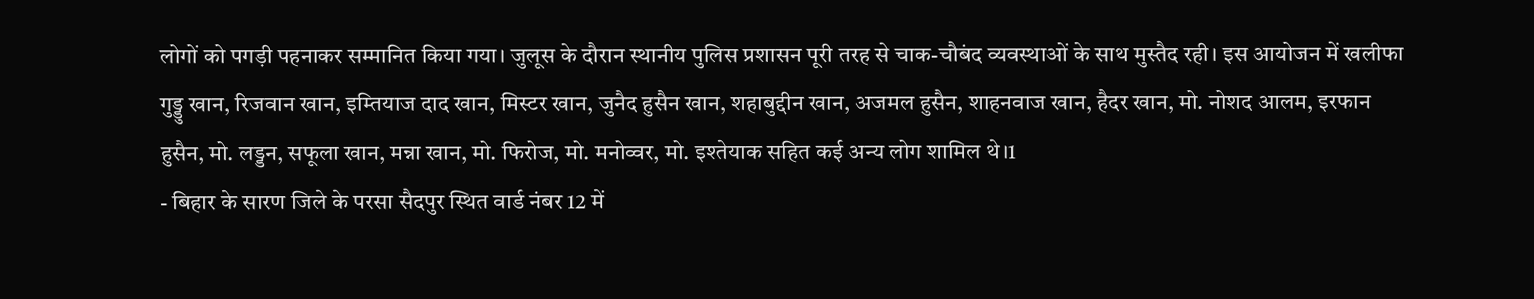लोगों को पगड़ी पहनाकर सम्मानित किया गया। जुलूस के दौरान स्थानीय पुलिस प्रशासन पूरी तरह से चाक-चौबंद व्यवस्थाओं के साथ मुस्तैद रही। इस आयोजन में खलीफा गुड्डु खान, रिजवान खान, इम्तियाज दाद खान, मिस्टर खान, जुनैद हुसैन खान, शहाबुद्दीन खान, अजमल हुसैन, शाहनवाज खान, हैदर खान, मो. नोशद आलम, इरफान हुसैन, मो. लड्डन, सफूला खान, मन्ना खान, मो. फिरोज, मो. मनोव्वर, मो. इश्तेयाक सहित कई अन्य लोग शामिल थे।1
- बिहार के सारण जिले के परसा सैदपुर स्थित वार्ड नंबर 12 में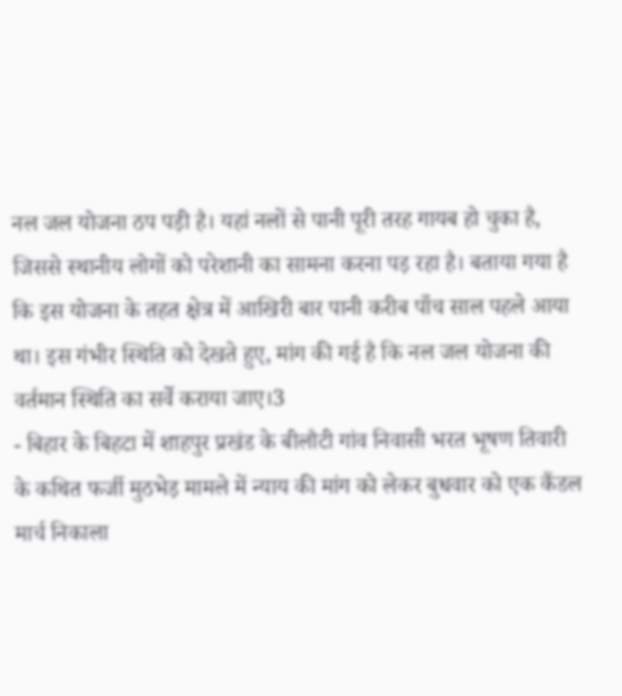नल जल योजना ठप पड़ी है। यहां नलों से पानी पूरी तरह गायब हो चुका है, जिससे स्थानीय लोगों को परेशानी का सामना करना पड़ रहा है। बताया गया है कि इस योजना के तहत क्षेत्र में आखिरी बार पानी करीब पाँच साल पहले आया था। इस गंभीर स्थिति को देखते हुए, मांग की गई है कि नल जल योजना की वर्तमान स्थिति का सर्वे कराया जाए।3
- बिहार के बिहटा में शाहपुर प्रखंड के बीलौटी गांव निवासी भरत भूषण तिवारी के कथित फर्जी मुठभेड़ मामले में न्याय की मांग को लेकर बुधवार को एक कैंडल मार्च निकाला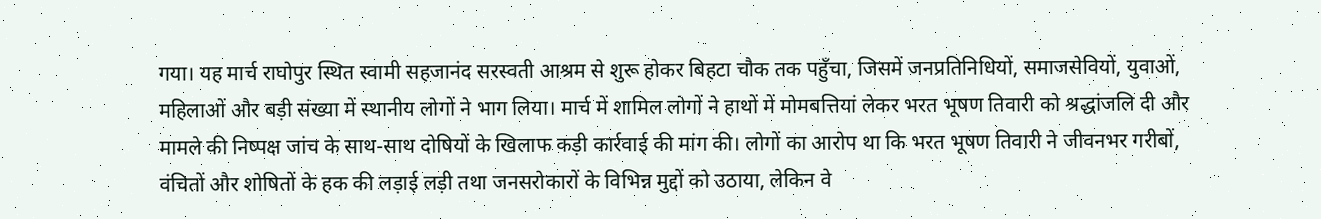गया। यह मार्च राघोपुर स्थित स्वामी सहजानंद सरस्वती आश्रम से शुरू होकर बिहटा चौक तक पहुँचा, जिसमें जनप्रतिनिधियों, समाजसेवियों, युवाओं, महिलाओं और बड़ी संख्या में स्थानीय लोगों ने भाग लिया। मार्च में शामिल लोगों ने हाथों में मोमबत्तियां लेकर भरत भूषण तिवारी को श्रद्धांजलि दी और मामले की निष्पक्ष जांच के साथ-साथ दोषियों के खिलाफ कड़ी कार्रवाई की मांग की। लोगों का आरोप था कि भरत भूषण तिवारी ने जीवनभर गरीबों, वंचितों और शोषितों के हक की लड़ाई लड़ी तथा जनसरोकारों के विभिन्न मुद्दों को उठाया, लेकिन वे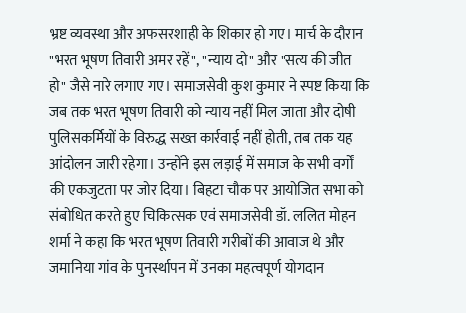भ्रष्ट व्यवस्था और अफसरशाही के शिकार हो गए। मार्च के दौरान "भरत भूषण तिवारी अमर रहें", "न्याय दो" और "सत्य की जीत हो" जैसे नारे लगाए गए। समाजसेवी कुश कुमार ने स्पष्ट किया कि जब तक भरत भूषण तिवारी को न्याय नहीं मिल जाता और दोषी पुलिसकर्मियों के विरुद्ध सख्त कार्रवाई नहीं होती, तब तक यह आंदोलन जारी रहेगा। उन्होंने इस लड़ाई में समाज के सभी वर्गों की एकजुटता पर जोर दिया। बिहटा चौक पर आयोजित सभा को संबोधित करते हुए चिकित्सक एवं समाजसेवी डॉ. ललित मोहन शर्मा ने कहा कि भरत भूषण तिवारी गरीबों की आवाज थे और जमानिया गांव के पुनर्स्थापन में उनका महत्वपूर्ण योगदान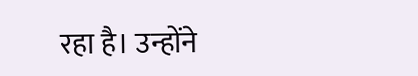रहा है। उन्होंने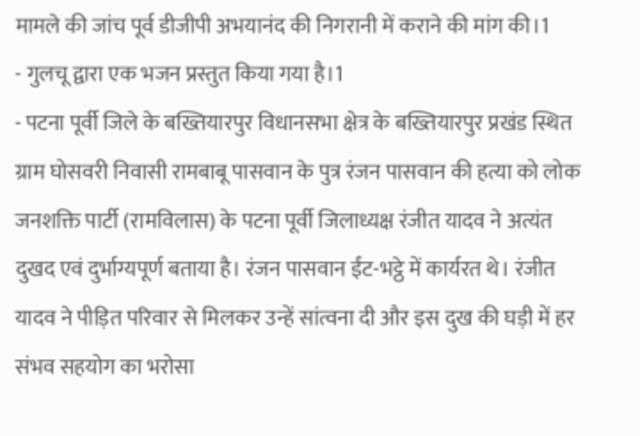मामले की जांच पूर्व डीजीपी अभयानंद की निगरानी में कराने की मांग की।1
- गुलचू द्वारा एक भजन प्रस्तुत किया गया है।1
- पटना पूर्वी जिले के बख्तियारपुर विधानसभा क्षेत्र के बख्तियारपुर प्रखंड स्थित ग्राम घोसवरी निवासी रामबाबू पासवान के पुत्र रंजन पासवान की हत्या को लोक जनशक्ति पार्टी (रामविलास) के पटना पूर्वी जिलाध्यक्ष रंजीत यादव ने अत्यंत दुखद एवं दुर्भाग्यपूर्ण बताया है। रंजन पासवान ईंट-भट्ठे में कार्यरत थे। रंजीत यादव ने पीड़ित परिवार से मिलकर उन्हें सांत्वना दी और इस दुख की घड़ी में हर संभव सहयोग का भरोसा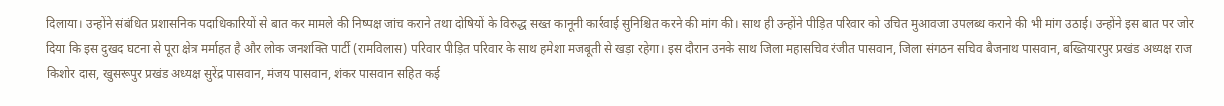दिलाया। उन्होंने संबंधित प्रशासनिक पदाधिकारियों से बात कर मामले की निष्पक्ष जांच कराने तथा दोषियों के विरुद्ध सख्त कानूनी कार्रवाई सुनिश्चित करने की मांग की। साथ ही उन्होंने पीड़ित परिवार को उचित मुआवजा उपलब्ध कराने की भी मांग उठाई। उन्होंने इस बात पर जोर दिया कि इस दुखद घटना से पूरा क्षेत्र मर्माहत है और लोक जनशक्ति पार्टी (रामविलास) परिवार पीड़ित परिवार के साथ हमेशा मजबूती से खड़ा रहेगा। इस दौरान उनके साथ जिला महासचिव रंजीत पासवान, जिला संगठन सचिव बैजनाथ पासवान, बख्तियारपुर प्रखंड अध्यक्ष राज किशोर दास, खुसरूपुर प्रखंड अध्यक्ष सुरेंद्र पासवान, मंजय पासवान, शंकर पासवान सहित कई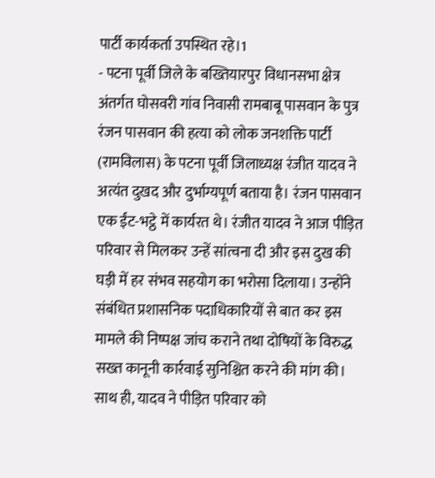पार्टी कार्यकर्ता उपस्थित रहे।1
- पटना पूर्वी जिले के बख्तियारपुर विधानसभा क्षेत्र अंतर्गत घोसवरी गांव निवासी रामबाबू पासवान के पुत्र रंजन पासवान की हत्या को लोक जनशक्ति पार्टी (रामविलास) के पटना पूर्वी जिलाध्यक्ष रंजीत यादव ने अत्यंत दुखद और दुर्भाग्यपूर्ण बताया है। रंजन पासवान एक ईंट-भट्ठे में कार्यरत थे। रंजीत यादव ने आज पीड़ित परिवार से मिलकर उन्हें सांत्वना दी और इस दुख की घड़ी में हर संभव सहयोग का भरोसा दिलाया। उन्होंने संबंधित प्रशासनिक पदाधिकारियों से बात कर इस मामले की निष्पक्ष जांच कराने तथा दोषियों के विरुद्ध सख्त कानूनी कार्रवाई सुनिश्चित करने की मांग की। साथ ही, यादव ने पीड़ित परिवार को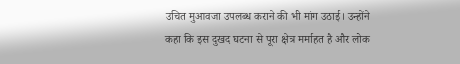उचित मुआवजा उपलब्ध कराने की भी मांग उठाई। उन्होंने कहा कि इस दुखद घटना से पूरा क्षेत्र मर्माहत है और लोक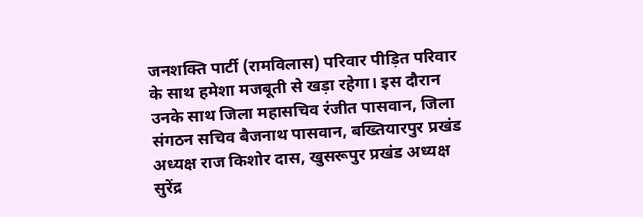जनशक्ति पार्टी (रामविलास) परिवार पीड़ित परिवार के साथ हमेशा मजबूती से खड़ा रहेगा। इस दौरान उनके साथ जिला महासचिव रंजीत पासवान, जिला संगठन सचिव बैजनाथ पासवान, बख्तियारपुर प्रखंड अध्यक्ष राज किशोर दास, खुसरूपुर प्रखंड अध्यक्ष सुरेंद्र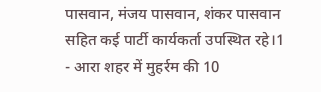पासवान, मंजय पासवान, शंकर पासवान सहित कई पार्टी कार्यकर्ता उपस्थित रहे।1
- आरा शहर में मुहर्रम की 10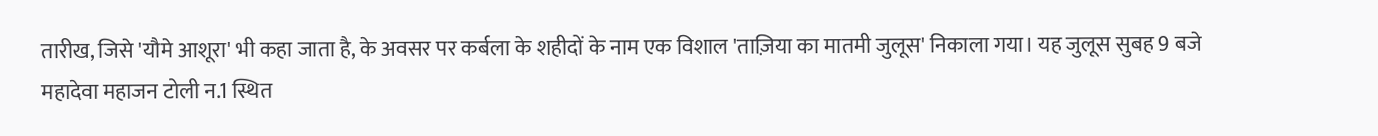तारीख, जिसे 'यौमे आशूरा' भी कहा जाता है, के अवसर पर कर्बला के शहीदों के नाम एक विशाल 'ताज़िया का मातमी जुलूस' निकाला गया। यह जुलूस सुबह 9 बजे महादेवा महाजन टोली न.1 स्थित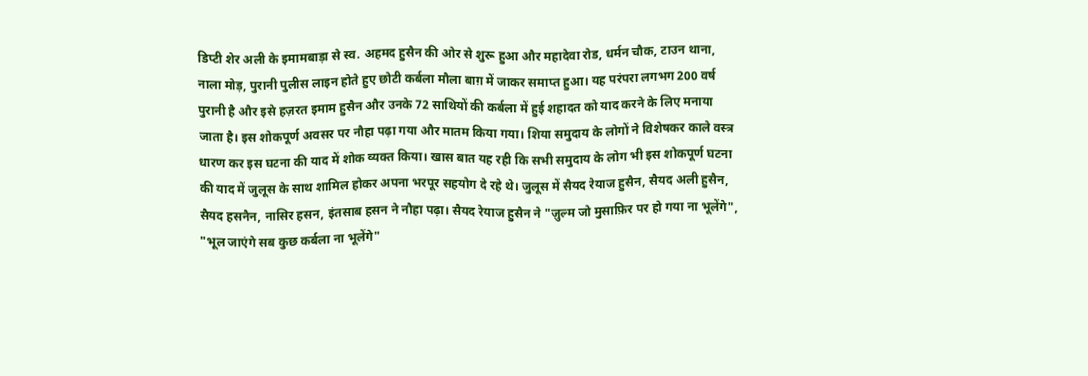डिप्टी शेर अली के इमामबाड़ा से स्व. अहमद हुसैन की ओर से शुरू हुआ और महादेवा रोड, धर्मन चौक, टाउन थाना, नाला मोड़, पुरानी पुलीस लाइन होते हुए छोटी कर्बला मौला बाग़ में जाकर समाप्त हुआ। यह परंपरा लगभग 200 वर्ष पुरानी है और इसे हज़रत इमाम हुसैन और उनके 72 साथियों की कर्बला में हुई शहादत को याद करने के लिए मनाया जाता है। इस शोकपूर्ण अवसर पर नौहा पढ़ा गया और मातम किया गया। शिया समुदाय के लोगों ने विशेषकर काले वस्त्र धारण कर इस घटना की याद में शोक व्यक्त किया। खास बात यह रही कि सभी समुदाय के लोग भी इस शोकपूर्ण घटना की याद में जुलूस के साथ शामिल होकर अपना भरपूर सहयोग दे रहे थे। जुलूस में सैयद रेयाज हुसैन, सैयद अली हुसैन, सैयद हसनैन, नासिर हसन, इंतसाब हसन ने नौहा पढ़ा। सैयद रेयाज हुसैन ने "ज़ुल्म जो मुसाफ़िर पर हो गया ना भूलेंगे", "भूल जाएंगे सब कुछ कर्बला ना भूलेंगे"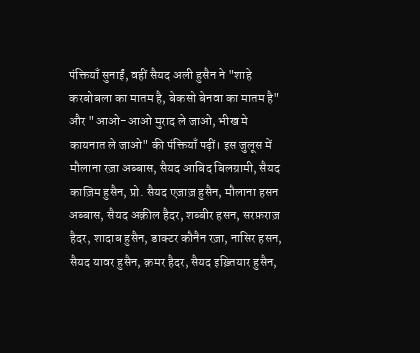पंक्तियाँ सुनाईं, वहीं सैयद अली हुसैन ने "शाहे करबोबला का मातम है, बेकसो बेनवा का मातम है" और "आओ-आओ मुराद ले जाओ, भीख मे कायनात ले जाओ" की पंक्तियाँ पढ़ीं। इस जुलूस में मौलाना रज़ा अब्बास, सैयद आबिद बिलग्रामी, सैयद काज़िम हुसैन, प्रो. सैयद एजाज़ हुसैन, मौलाना हसन अब्बास, सैयद अक़ील हैदर, शब्बीर हसन, सरफ़राज़ हैदर, शादाब हुसैन, डाक्टर कौनैन रज़ा, नासिर हसन, सैयद यावर हुसैन, क़मर हैदर, सैयद इख़्तियार हुसैन,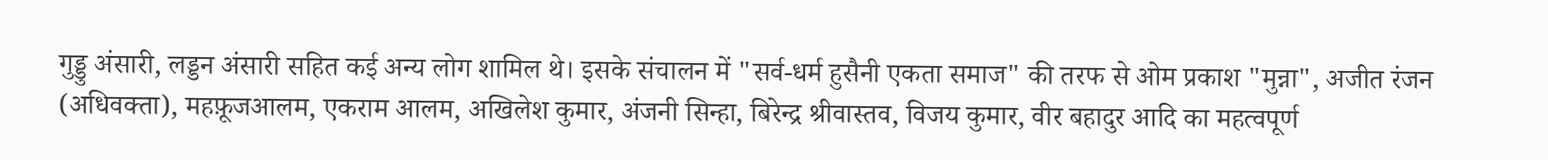गुड्डु अंसारी, लड्डन अंसारी सहित कई अन्य लोग शामिल थे। इसके संचालन में "सर्व-धर्म हुसैनी एकता समाज" की तरफ से ओम प्रकाश "मुन्ना", अजीत रंजन (अधिवक्ता), महफ़ूजआलम, एकराम आलम, अखिलेश कुमार, अंजनी सिन्हा, बिरेन्द्र श्रीवास्तव, विजय कुमार, वीर बहादुर आदि का महत्वपूर्ण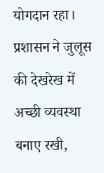योगदान रहा। प्रशासन ने जुलूस की देखरेख में अच्छी व्यवस्था बनाए रखी,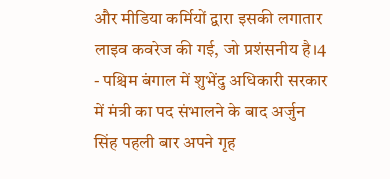और मीडिया कर्मियों द्वारा इसकी लगातार लाइव कवरेज की गई, जो प्रशंसनीय है।4
- पश्चिम बंगाल में शुभेंदु अधिकारी सरकार में मंत्री का पद संभालने के बाद अर्जुन सिंह पहली बार अपने गृह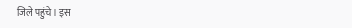जिले पहुंचे। इस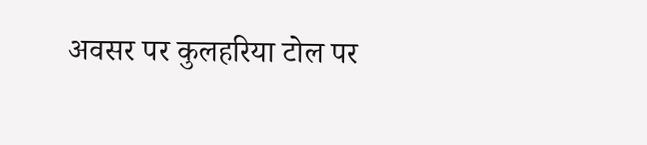अवसर पर कुलहरिया टोल पर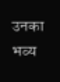उनका भव्य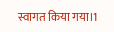स्वागत किया गया।1